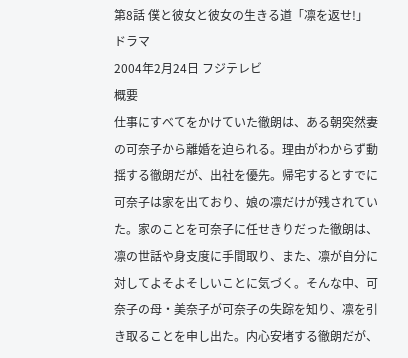第8話 僕と彼女と彼女の生きる道「凛を返せ!」
ドラマ
2004年2月24日 フジテレビ
概要
仕事にすべてをかけていた徹朗は、ある朝突然妻の可奈子から離婚を迫られる。理由がわからず動揺する徹朗だが、出社を優先。帰宅するとすでに可奈子は家を出ており、娘の凛だけが残されていた。家のことを可奈子に任せきりだった徹朗は、凛の世話や身支度に手間取り、また、凛が自分に対してよそよそしいことに気づく。そんな中、可奈子の母・美奈子が可奈子の失踪を知り、凛を引き取ることを申し出た。内心安堵する徹朗だが、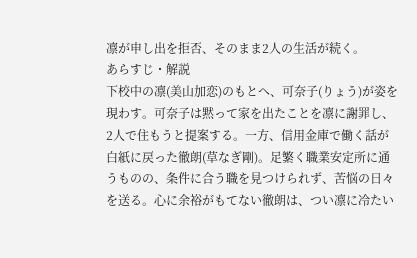凛が申し出を拒否、そのまま2人の生活が続く。
あらすじ・解説
下校中の凛(美山加恋)のもとへ、可奈子(りょう)が姿を現わす。可奈子は黙って家を出たことを凛に謝罪し、2人で住もうと提案する。一方、信用金庫で働く話が白紙に戻った徹朗(草なぎ剛)。足繁く職業安定所に通うものの、条件に合う職を見つけられず、苦悩の日々を送る。心に余裕がもてない徹朗は、つい凛に冷たい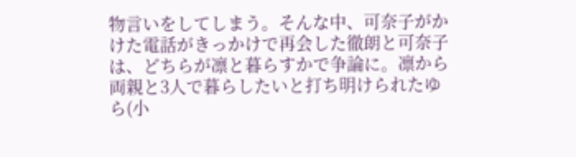物言いをしてしまう。そんな中、可奈子がかけた電話がきっかけで再会した徹朗と可奈子は、どちらが凛と暮らすかで争論に。凛から両親と3人で暮らしたいと打ち明けられたゆら(小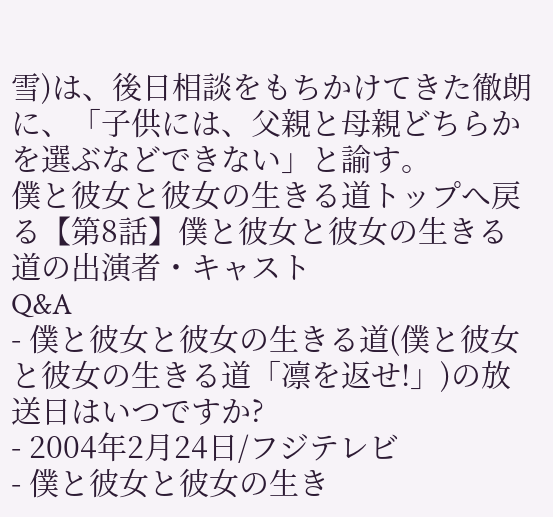雪)は、後日相談をもちかけてきた徹朗に、「子供には、父親と母親どちらかを選ぶなどできない」と諭す。
僕と彼女と彼女の生きる道トップへ戻る【第8話】僕と彼女と彼女の生きる道の出演者・キャスト
Q&A
- 僕と彼女と彼女の生きる道(僕と彼女と彼女の生きる道「凛を返せ!」)の放送日はいつですか?
- 2004年2月24日/フジテレビ
- 僕と彼女と彼女の生き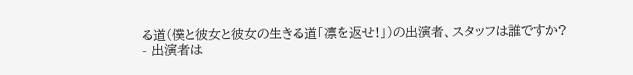る道(僕と彼女と彼女の生きる道「凛を返せ!」)の出演者、スタッフは誰ですか?
- 出演者は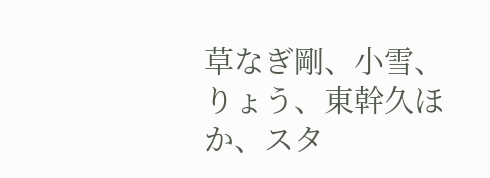草なぎ剛、小雪、りょう、東幹久ほか、スタ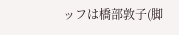ッフは橋部敦子(脚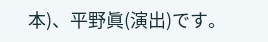本)、平野眞(演出)です。